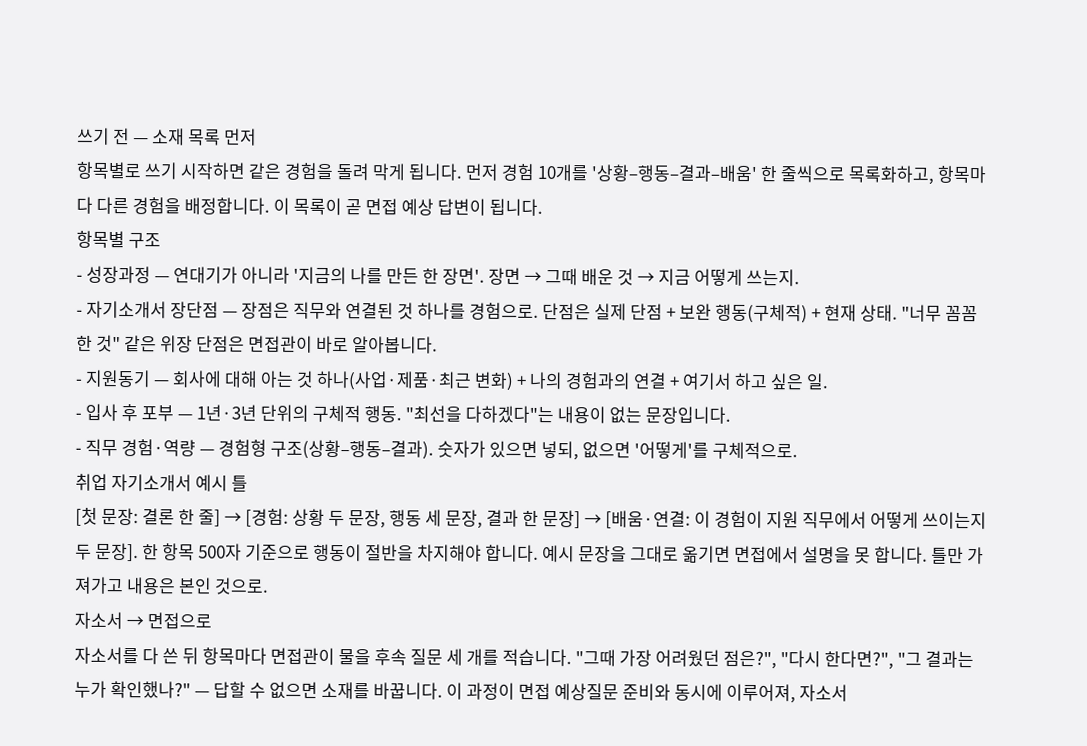쓰기 전 — 소재 목록 먼저
항목별로 쓰기 시작하면 같은 경험을 돌려 막게 됩니다. 먼저 경험 10개를 '상황–행동–결과–배움' 한 줄씩으로 목록화하고, 항목마다 다른 경험을 배정합니다. 이 목록이 곧 면접 예상 답변이 됩니다.
항목별 구조
- 성장과정 — 연대기가 아니라 '지금의 나를 만든 한 장면'. 장면 → 그때 배운 것 → 지금 어떻게 쓰는지.
- 자기소개서 장단점 — 장점은 직무와 연결된 것 하나를 경험으로. 단점은 실제 단점 + 보완 행동(구체적) + 현재 상태. "너무 꼼꼼한 것" 같은 위장 단점은 면접관이 바로 알아봅니다.
- 지원동기 — 회사에 대해 아는 것 하나(사업·제품·최근 변화) + 나의 경험과의 연결 + 여기서 하고 싶은 일.
- 입사 후 포부 — 1년·3년 단위의 구체적 행동. "최선을 다하겠다"는 내용이 없는 문장입니다.
- 직무 경험·역량 — 경험형 구조(상황–행동–결과). 숫자가 있으면 넣되, 없으면 '어떻게'를 구체적으로.
취업 자기소개서 예시 틀
[첫 문장: 결론 한 줄] → [경험: 상황 두 문장, 행동 세 문장, 결과 한 문장] → [배움·연결: 이 경험이 지원 직무에서 어떻게 쓰이는지 두 문장]. 한 항목 500자 기준으로 행동이 절반을 차지해야 합니다. 예시 문장을 그대로 옮기면 면접에서 설명을 못 합니다. 틀만 가져가고 내용은 본인 것으로.
자소서 → 면접으로
자소서를 다 쓴 뒤 항목마다 면접관이 물을 후속 질문 세 개를 적습니다. "그때 가장 어려웠던 점은?", "다시 한다면?", "그 결과는 누가 확인했나?" — 답할 수 없으면 소재를 바꿉니다. 이 과정이 면접 예상질문 준비와 동시에 이루어져, 자소서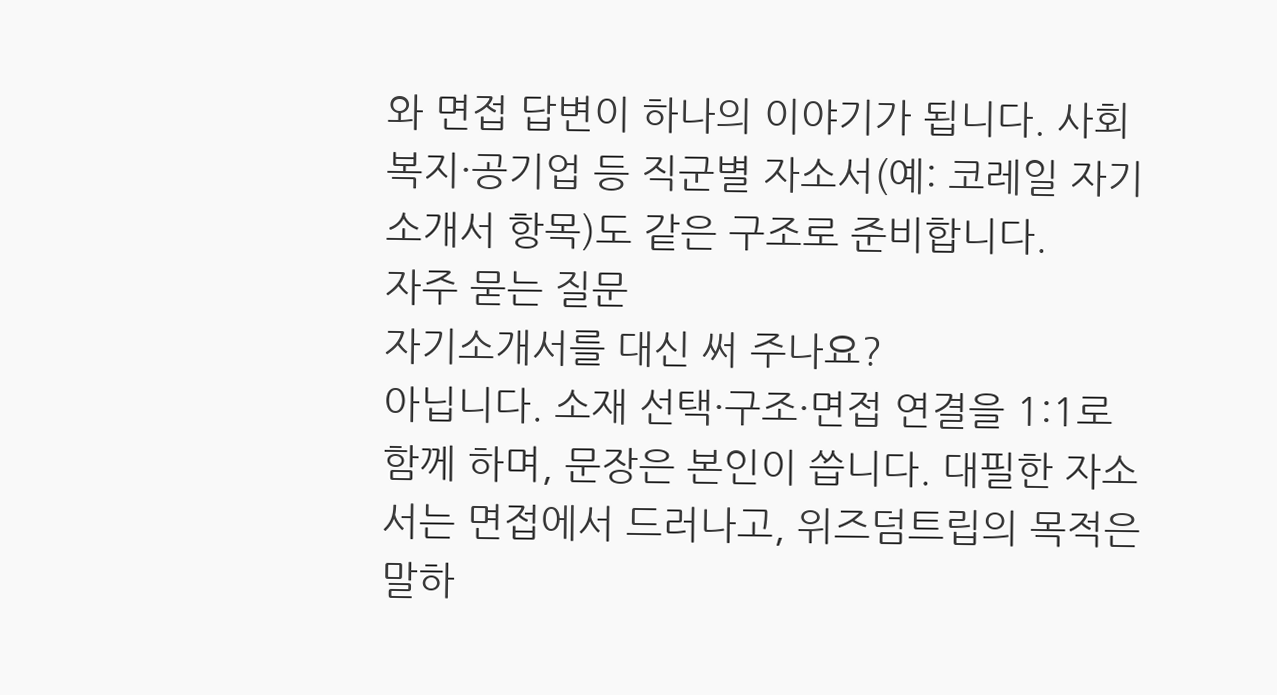와 면접 답변이 하나의 이야기가 됩니다. 사회복지·공기업 등 직군별 자소서(예: 코레일 자기소개서 항목)도 같은 구조로 준비합니다.
자주 묻는 질문
자기소개서를 대신 써 주나요?
아닙니다. 소재 선택·구조·면접 연결을 1:1로 함께 하며, 문장은 본인이 씁니다. 대필한 자소서는 면접에서 드러나고, 위즈덤트립의 목적은 말하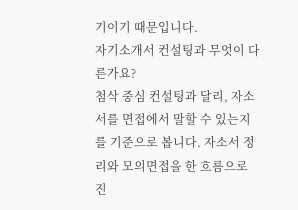기이기 때문입니다.
자기소개서 컨설팅과 무엇이 다른가요?
첨삭 중심 컨설팅과 달리, 자소서를 면접에서 말할 수 있는지를 기준으로 봅니다. 자소서 정리와 모의면접을 한 흐름으로 진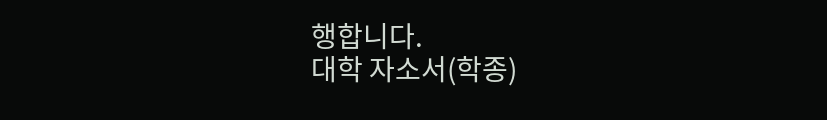행합니다.
대학 자소서(학종)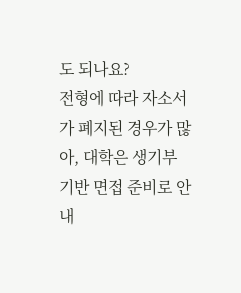도 되나요?
전형에 따라 자소서가 폐지된 경우가 많아, 대학은 생기부 기반 면접 준비로 안내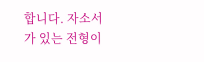합니다. 자소서가 있는 전형이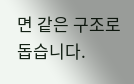면 같은 구조로 돕습니다.